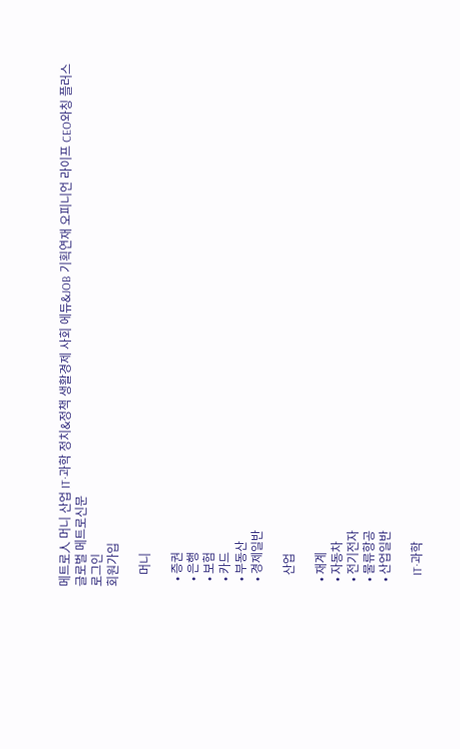메트로人 머니 산업 IT·과학 정치&정책 생활경제 사회 에듀&JOB 기획연재 오피니언 라이프 CEO와칭 플러스
글로벌 메트로신문
로그인
회원가입

    머니

  • 증권
  • 은행
  • 보험
  • 카드
  • 부동산
  • 경제일반

    산업

  • 재계
  • 자동차
  • 전기전자
  • 물류항공
  • 산업일반

    IT·과학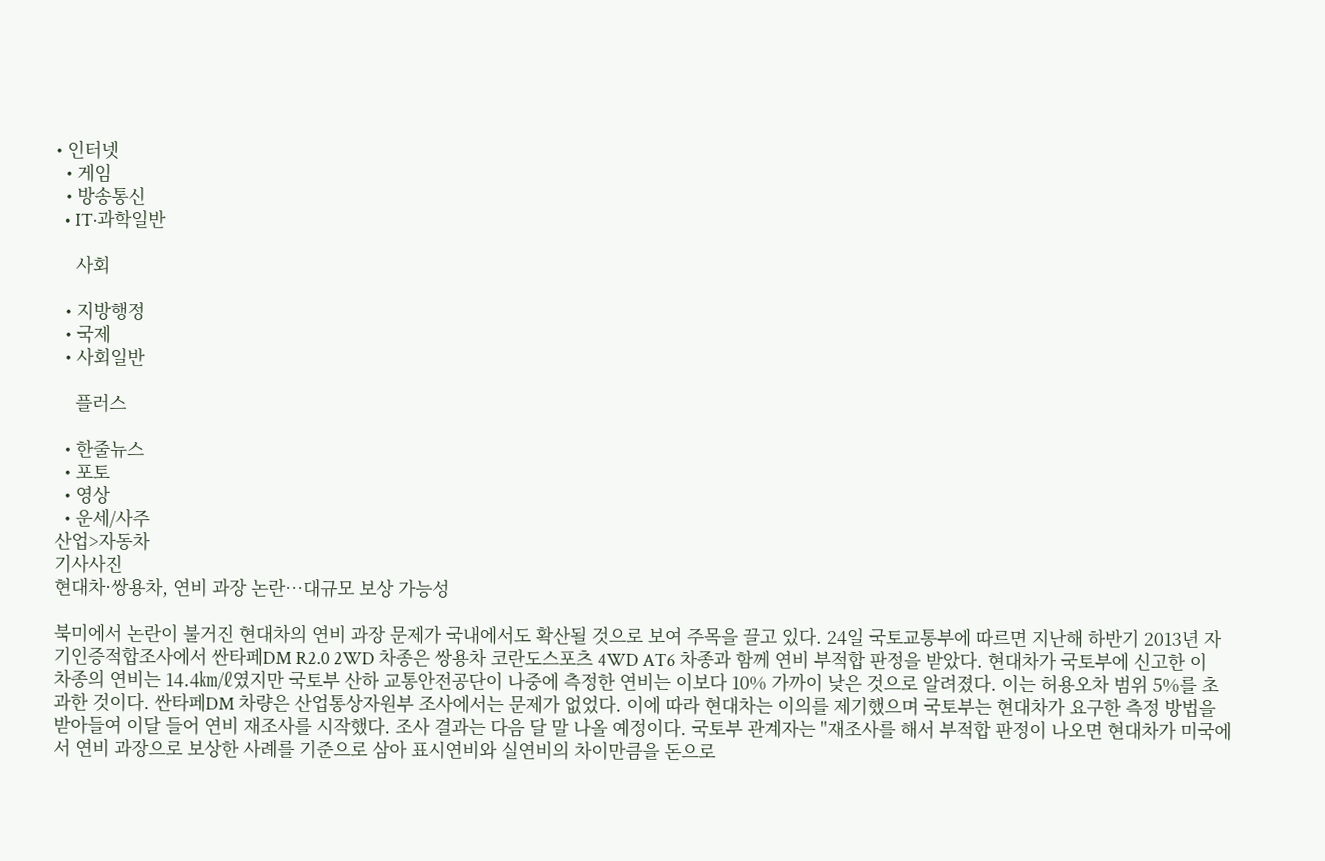• 인터넷
  • 게임
  • 방송통신
  • IT·과학일반

    사회

  • 지방행정
  • 국제
  • 사회일반

    플러스

  • 한줄뉴스
  • 포토
  • 영상
  • 운세/사주
산업>자동차
기사사진
현대차·쌍용차, 연비 과장 논란…대규모 보상 가능성

북미에서 논란이 불거진 현대차의 연비 과장 문제가 국내에서도 확산될 것으로 보여 주목을 끌고 있다. 24일 국토교통부에 따르면 지난해 하반기 2013년 자기인증적합조사에서 싼타페DM R2.0 2WD 차종은 쌍용차 코란도스포츠 4WD AT6 차종과 함께 연비 부적합 판정을 받았다. 현대차가 국토부에 신고한 이 차종의 연비는 14.4㎞/ℓ였지만 국토부 산하 교통안전공단이 나중에 측정한 연비는 이보다 10% 가까이 낮은 것으로 알려졌다. 이는 허용오차 범위 5%를 초과한 것이다. 싼타페DM 차량은 산업통상자원부 조사에서는 문제가 없었다. 이에 따라 현대차는 이의를 제기했으며 국토부는 현대차가 요구한 측정 방법을 받아들여 이달 들어 연비 재조사를 시작했다. 조사 결과는 다음 달 말 나올 예정이다. 국토부 관계자는 "재조사를 해서 부적합 판정이 나오면 현대차가 미국에서 연비 과장으로 보상한 사례를 기준으로 삼아 표시연비와 실연비의 차이만큼을 돈으로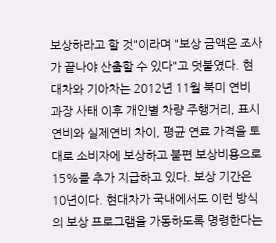보상하라고 할 것"이라며 "보상 금액은 조사가 끝나야 산출할 수 있다"고 덧붙였다. 현대차와 기아차는 2012년 11월 북미 연비 과장 사태 이후 개인별 차량 주행거리, 표시연비와 실제연비 차이, 평균 연료 가격을 토대로 소비자에 보상하고 불편 보상비용으로 15%를 추가 지급하고 있다. 보상 기간은 10년이다. 현대차가 국내에서도 이런 방식의 보상 프로그램을 가동하도록 명령한다는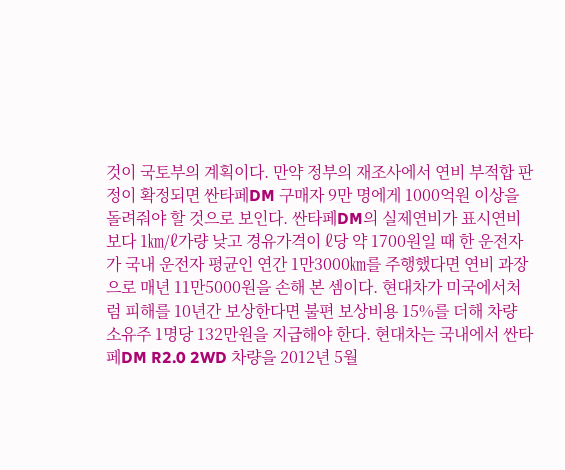것이 국토부의 계획이다. 만약 정부의 재조사에서 연비 부적합 판정이 확정되면 싼타페DM 구매자 9만 명에게 1000억원 이상을 돌려줘야 할 것으로 보인다. 싼타페DM의 실제연비가 표시연비보다 1㎞/ℓ가량 낮고 경유가격이 ℓ당 약 1700원일 때 한 운전자가 국내 운전자 평균인 연간 1만3000㎞를 주행했다면 연비 과장으로 매년 11만5000원을 손해 본 셈이다. 현대차가 미국에서처럼 피해를 10년간 보상한다면 불편 보상비용 15%를 더해 차량 소유주 1명당 132만원을 지급해야 한다. 현대차는 국내에서 싼타페DM R2.0 2WD 차량을 2012년 5월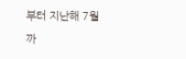부터 지난해 7월까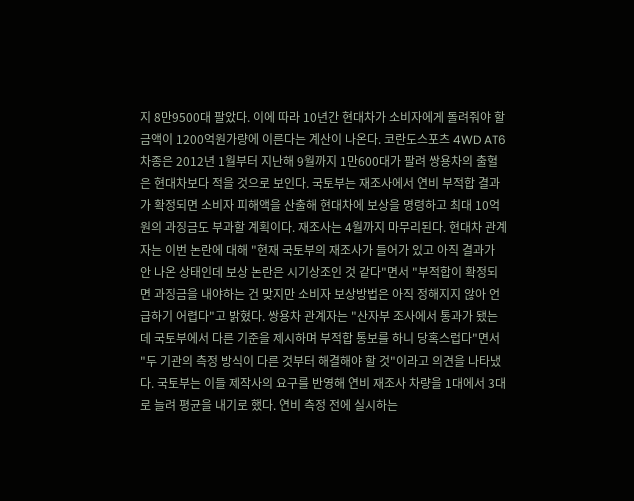지 8만9500대 팔았다. 이에 따라 10년간 현대차가 소비자에게 돌려줘야 할 금액이 1200억원가량에 이른다는 계산이 나온다. 코란도스포츠 4WD AT6 차종은 2012년 1월부터 지난해 9월까지 1만600대가 팔려 쌍용차의 출혈은 현대차보다 적을 것으로 보인다. 국토부는 재조사에서 연비 부적합 결과가 확정되면 소비자 피해액을 산출해 현대차에 보상을 명령하고 최대 10억원의 과징금도 부과할 계획이다. 재조사는 4월까지 마무리된다. 현대차 관계자는 이번 논란에 대해 "현재 국토부의 재조사가 들어가 있고 아직 결과가 안 나온 상태인데 보상 논란은 시기상조인 것 같다"면서 "부적합이 확정되면 과징금을 내야하는 건 맞지만 소비자 보상방법은 아직 정해지지 않아 언급하기 어렵다"고 밝혔다. 쌍용차 관계자는 "산자부 조사에서 통과가 됐는데 국토부에서 다른 기준을 제시하며 부적합 통보를 하니 당혹스럽다"면서 "두 기관의 측정 방식이 다른 것부터 해결해야 할 것"이라고 의견을 나타냈다. 국토부는 이들 제작사의 요구를 반영해 연비 재조사 차량을 1대에서 3대로 늘려 평균을 내기로 했다. 연비 측정 전에 실시하는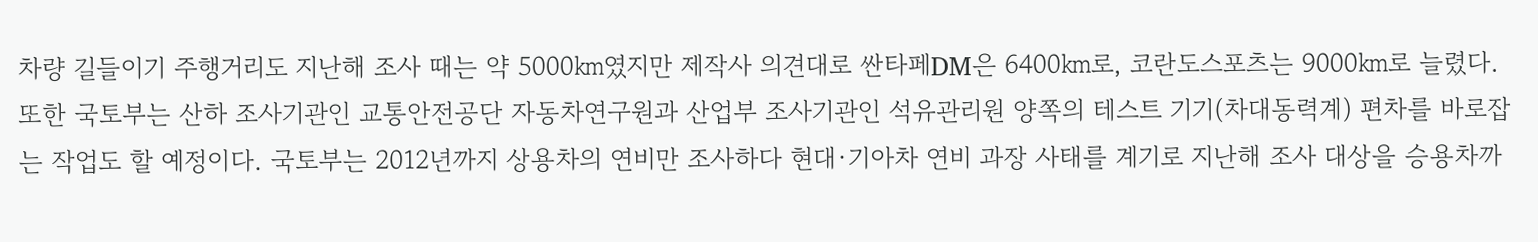차량 길들이기 주행거리도 지난해 조사 때는 약 5000㎞였지만 제작사 의견대로 싼타페DM은 6400㎞로, 코란도스포츠는 9000㎞로 늘렸다. 또한 국토부는 산하 조사기관인 교통안전공단 자동차연구원과 산업부 조사기관인 석유관리원 양쪽의 테스트 기기(차대동력계) 편차를 바로잡는 작업도 할 예정이다. 국토부는 2012년까지 상용차의 연비만 조사하다 현대·기아차 연비 과장 사태를 계기로 지난해 조사 대상을 승용차까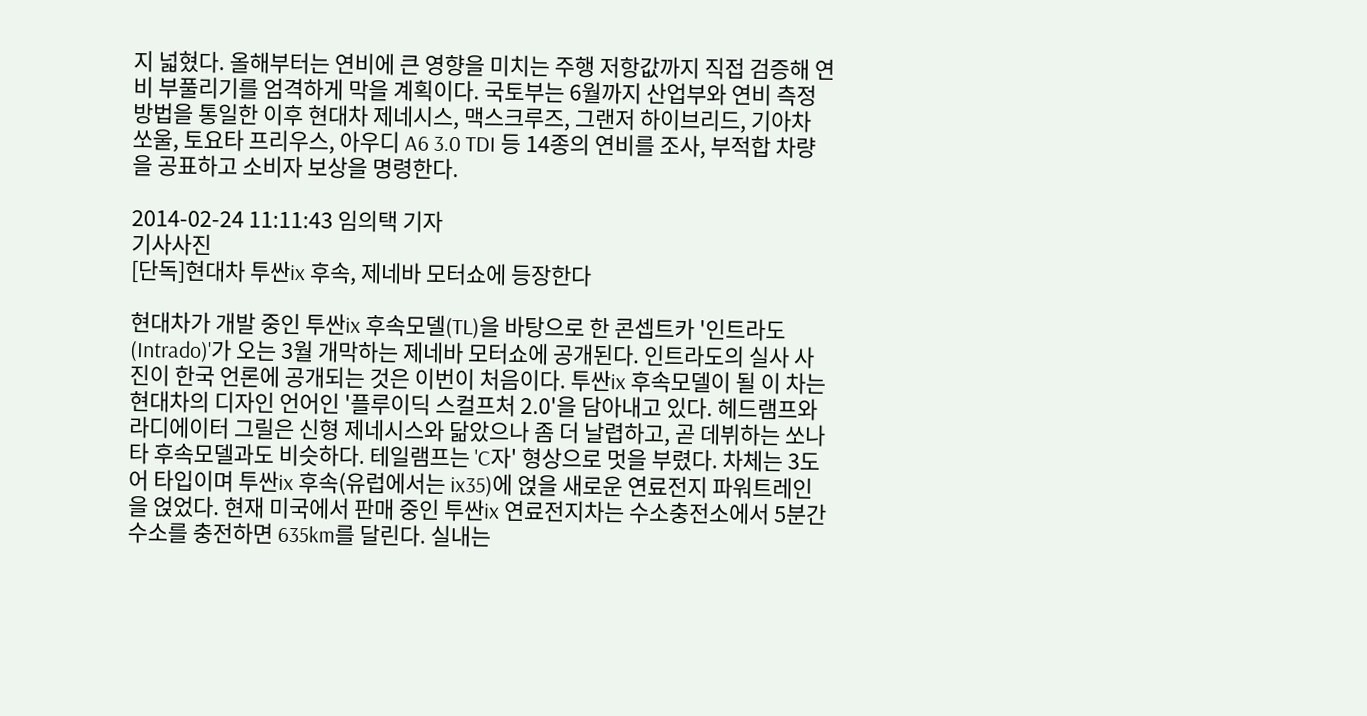지 넓혔다. 올해부터는 연비에 큰 영향을 미치는 주행 저항값까지 직접 검증해 연비 부풀리기를 엄격하게 막을 계획이다. 국토부는 6월까지 산업부와 연비 측정방법을 통일한 이후 현대차 제네시스, 맥스크루즈, 그랜저 하이브리드, 기아차 쏘울, 토요타 프리우스, 아우디 A6 3.0 TDI 등 14종의 연비를 조사, 부적합 차량을 공표하고 소비자 보상을 명령한다.

2014-02-24 11:11:43 임의택 기자
기사사진
[단독]현대차 투싼ix 후속, 제네바 모터쇼에 등장한다

현대차가 개발 중인 투싼ix 후속모델(TL)을 바탕으로 한 콘셉트카 '인트라도(Intrado)'가 오는 3월 개막하는 제네바 모터쇼에 공개된다. 인트라도의 실사 사진이 한국 언론에 공개되는 것은 이번이 처음이다. 투싼ix 후속모델이 될 이 차는 현대차의 디자인 언어인 '플루이딕 스컬프처 2.0'을 담아내고 있다. 헤드램프와 라디에이터 그릴은 신형 제네시스와 닮았으나 좀 더 날렵하고, 곧 데뷔하는 쏘나타 후속모델과도 비슷하다. 테일램프는 'C자' 형상으로 멋을 부렸다. 차체는 3도어 타입이며 투싼ix 후속(유럽에서는 ix35)에 얹을 새로운 연료전지 파워트레인을 얹었다. 현재 미국에서 판매 중인 투싼ix 연료전지차는 수소충전소에서 5분간 수소를 충전하면 635km를 달린다. 실내는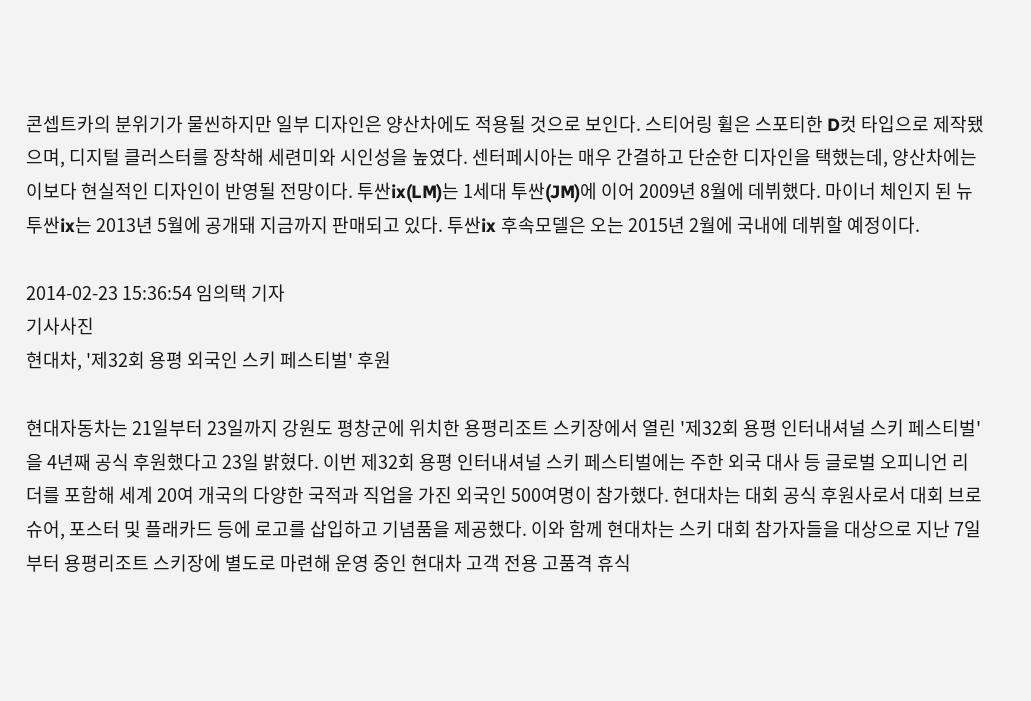콘셉트카의 분위기가 물씬하지만 일부 디자인은 양산차에도 적용될 것으로 보인다. 스티어링 휠은 스포티한 D컷 타입으로 제작됐으며, 디지털 클러스터를 장착해 세련미와 시인성을 높였다. 센터페시아는 매우 간결하고 단순한 디자인을 택했는데, 양산차에는 이보다 현실적인 디자인이 반영될 전망이다. 투싼ix(LM)는 1세대 투싼(JM)에 이어 2009년 8월에 데뷔했다. 마이너 체인지 된 뉴 투싼ix는 2013년 5월에 공개돼 지금까지 판매되고 있다. 투싼ix 후속모델은 오는 2015년 2월에 국내에 데뷔할 예정이다.

2014-02-23 15:36:54 임의택 기자
기사사진
현대차, '제32회 용평 외국인 스키 페스티벌' 후원

현대자동차는 21일부터 23일까지 강원도 평창군에 위치한 용평리조트 스키장에서 열린 '제32회 용평 인터내셔널 스키 페스티벌'을 4년째 공식 후원했다고 23일 밝혔다. 이번 제32회 용평 인터내셔널 스키 페스티벌에는 주한 외국 대사 등 글로벌 오피니언 리더를 포함해 세계 20여 개국의 다양한 국적과 직업을 가진 외국인 500여명이 참가했다. 현대차는 대회 공식 후원사로서 대회 브로슈어, 포스터 및 플래카드 등에 로고를 삽입하고 기념품을 제공했다. 이와 함께 현대차는 스키 대회 참가자들을 대상으로 지난 7일부터 용평리조트 스키장에 별도로 마련해 운영 중인 현대차 고객 전용 고품격 휴식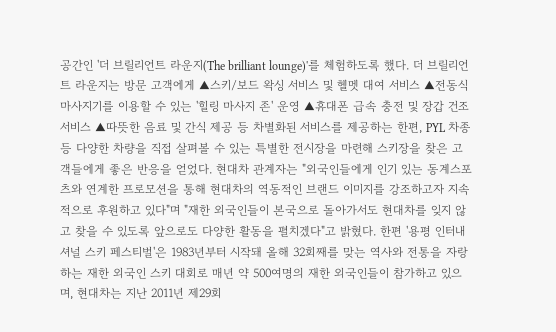공간인 '더 브릴리언트 라운지(The brilliant lounge)'를 체험하도록 했다. 더 브릴리언트 라운지는 방문 고객에게 ▲스키/보드 왁싱 서비스 및 헬멧 대여 서비스 ▲전동식 마사지기를 이용할 수 있는 '힐링 마사지 존' 운영 ▲휴대폰 급속 충전 및 장갑 건조 서비스 ▲따뜻한 음료 및 간식 제공 등 차별화된 서비스를 제공하는 한편, PYL 차종 등 다양한 차량을 직접 살펴볼 수 있는 특별한 전시장을 마련해 스키장을 찾은 고객들에게 좋은 반응을 얻었다. 현대차 관계자는 "외국인들에게 인기 있는 동계스포츠와 연계한 프로모션을 통해 현대차의 역동적인 브랜드 이미지를 강조하고자 지속적으로 후원하고 있다"며 "재한 외국인들이 본국으로 돌아가서도 현대차를 잊지 않고 찾을 수 있도록 앞으로도 다양한 활동을 펼치겠다"고 밝혔다. 한편 '용평 인터내셔널 스키 페스티벌'은 1983년부터 시작돼 올해 32회째를 맞는 역사와 전통을 자랑하는 재한 외국인 스키 대회로 매년 약 500여명의 재한 외국인들이 참가하고 있으며, 현대차는 지난 2011년 제29회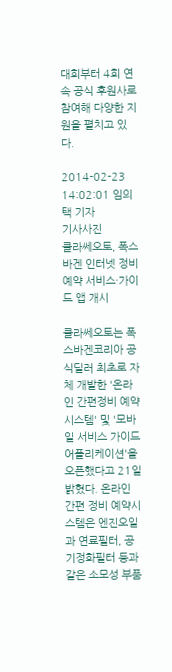대회부터 4회 연속 공식 후원사로 참여해 다양한 지원을 펼치고 있다.

2014-02-23 14:02:01 임의택 기자
기사사진
클라쎄오토, 폭스바겐 인터넷 정비예약 서비스·가이드 앱 개시

클라쎄오토는 폭스바겐코리아 공식딜러 최초로 자체 개발한 '온라인 간편정비 예약 시스템' 및 '모바일 서비스 가이드 어플리케이션'을 오픈했다고 21일 밝혔다. 온라인 간편 정비 예약시스템은 엔진오일과 연료필터, 공기정화필터 등과 같은 소모성 부품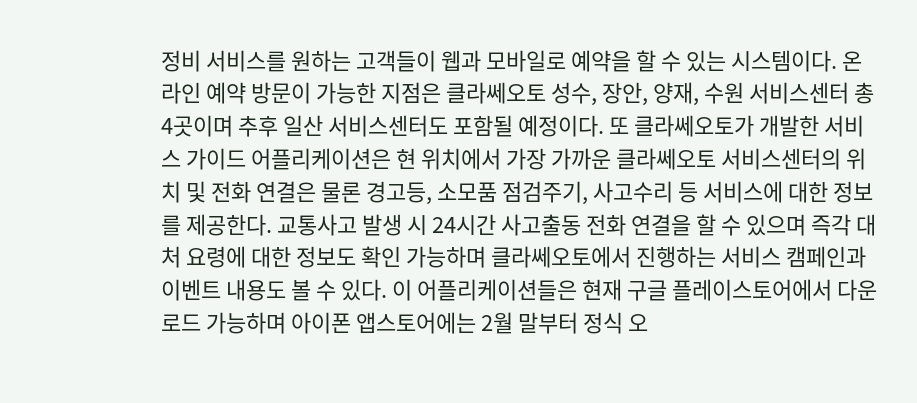정비 서비스를 원하는 고객들이 웹과 모바일로 예약을 할 수 있는 시스템이다. 온라인 예약 방문이 가능한 지점은 클라쎄오토 성수, 장안, 양재, 수원 서비스센터 총 4곳이며 추후 일산 서비스센터도 포함될 예정이다. 또 클라쎄오토가 개발한 서비스 가이드 어플리케이션은 현 위치에서 가장 가까운 클라쎄오토 서비스센터의 위치 및 전화 연결은 물론 경고등, 소모품 점검주기, 사고수리 등 서비스에 대한 정보를 제공한다. 교통사고 발생 시 24시간 사고출동 전화 연결을 할 수 있으며 즉각 대처 요령에 대한 정보도 확인 가능하며 클라쎄오토에서 진행하는 서비스 캠페인과 이벤트 내용도 볼 수 있다. 이 어플리케이션들은 현재 구글 플레이스토어에서 다운로드 가능하며 아이폰 앱스토어에는 2월 말부터 정식 오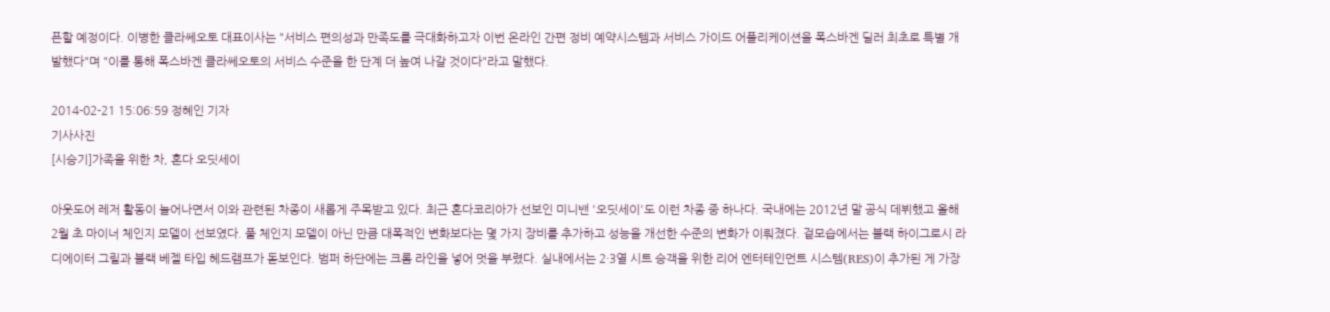픈할 예정이다. 이병한 클라쎄오토 대표이사는 "서비스 편의성과 만족도를 극대화하고자 이번 온라인 간편 정비 예약시스템과 서비스 가이드 어플리케이션을 폭스바겐 딜러 최초로 특별 개발했다"며 "이를 통해 폭스바겐 클라쎄오토의 서비스 수준을 한 단계 더 높여 나갈 것이다"라고 말했다.

2014-02-21 15:06:59 정혜인 기자
기사사진
[시승기]가족을 위한 차, 혼다 오딧세이

아웃도어 레저 활동이 늘어나면서 이와 관련된 차종이 새롭게 주목받고 있다. 최근 혼다코리아가 선보인 미니밴 '오딧세이'도 이런 차종 중 하나다. 국내에는 2012년 말 공식 데뷔했고 올해 2월 초 마이너 체인지 모델이 선보였다. 풀 체인지 모델이 아닌 만큼 대폭적인 변화보다는 몇 가지 장비를 추가하고 성능을 개선한 수준의 변화가 이뤄졌다. 겉모습에서는 블랙 하이그로시 라디에이터 그릴과 블랙 베젤 타입 헤드램프가 돋보인다. 범퍼 하단에는 크롬 라인을 넣어 멋을 부렸다. 실내에서는 2·3열 시트 승객을 위한 리어 엔터테인먼트 시스템(RES)이 추가된 게 가장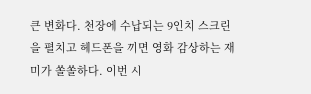큰 변화다. 천장에 수납되는 9인치 스크린을 펼치고 헤드폰을 끼면 영화 감상하는 재미가 쏠쏠하다. 이번 시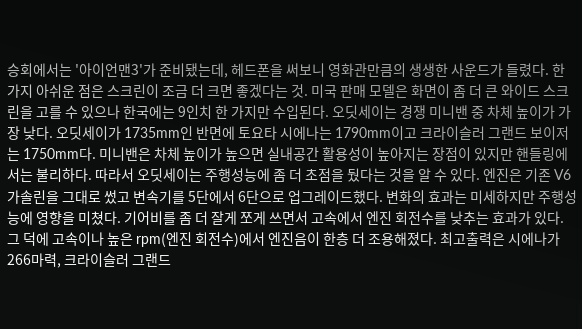승회에서는 '아이언맨3'가 준비됐는데, 헤드폰을 써보니 영화관만큼의 생생한 사운드가 들렸다. 한 가지 아쉬운 점은 스크린이 조금 더 크면 좋겠다는 것. 미국 판매 모델은 화면이 좀 더 큰 와이드 스크린을 고를 수 있으나 한국에는 9인치 한 가지만 수입된다. 오딧세이는 경쟁 미니밴 중 차체 높이가 가장 낮다. 오딧세이가 1735mm인 반면에 토요타 시에나는 1790mm이고 크라이슬러 그랜드 보이저는 1750mm다. 미니밴은 차체 높이가 높으면 실내공간 활용성이 높아지는 장점이 있지만 핸들링에서는 불리하다. 따라서 오딧세이는 주행성능에 좀 더 초점을 뒀다는 것을 알 수 있다. 엔진은 기존 V6 가솔린을 그대로 썼고 변속기를 5단에서 6단으로 업그레이드했다. 변화의 효과는 미세하지만 주행성능에 영향을 미쳤다. 기어비를 좀 더 잘게 쪼게 쓰면서 고속에서 엔진 회전수를 낮추는 효과가 있다. 그 덕에 고속이나 높은 rpm(엔진 회전수)에서 엔진음이 한층 더 조용해졌다. 최고출력은 시에나가 266마력, 크라이슬러 그랜드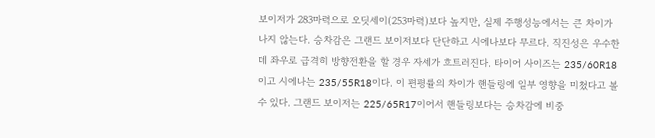보이저가 283마력으로 오딧세이(253마력)보다 높지만, 실제 주행성능에서는 큰 차이가 나지 않는다. 승차감은 그랜드 보이저보다 단단하고 시에나보다 무르다. 직진성은 우수한데 좌우로 급격히 방향전환을 할 경우 자세가 흐트러진다. 타이어 사이즈는 235/60R18이고 시에나는 235/55R18이다. 이 편평률의 차이가 핸들링에 일부 영향을 미쳤다고 볼 수 있다. 그랜드 보이저는 225/65R17이어서 핸들링보다는 승차감에 비중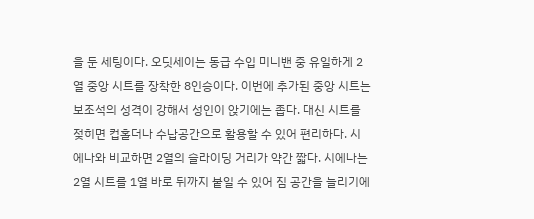을 둔 세팅이다. 오딧세이는 동급 수입 미니밴 중 유일하게 2열 중앙 시트를 장착한 8인승이다. 이번에 추가된 중앙 시트는 보조석의 성격이 강해서 성인이 앉기에는 좁다. 대신 시트를 젖히면 컵홀더나 수납공간으로 활용할 수 있어 편리하다. 시에나와 비교하면 2열의 슬라이딩 거리가 약간 짧다. 시에나는 2열 시트를 1열 바로 뒤까지 붙일 수 있어 짐 공간을 늘리기에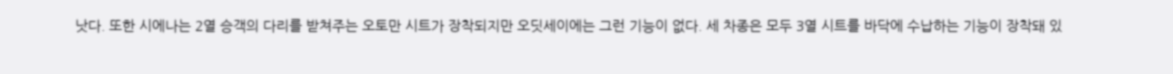낫다. 또한 시에나는 2열 승객의 다리를 받쳐주는 오토만 시트가 장착되지만 오딧세이에는 그런 기능이 없다. 세 차종은 모두 3열 시트를 바닥에 수납하는 기능이 장착돼 있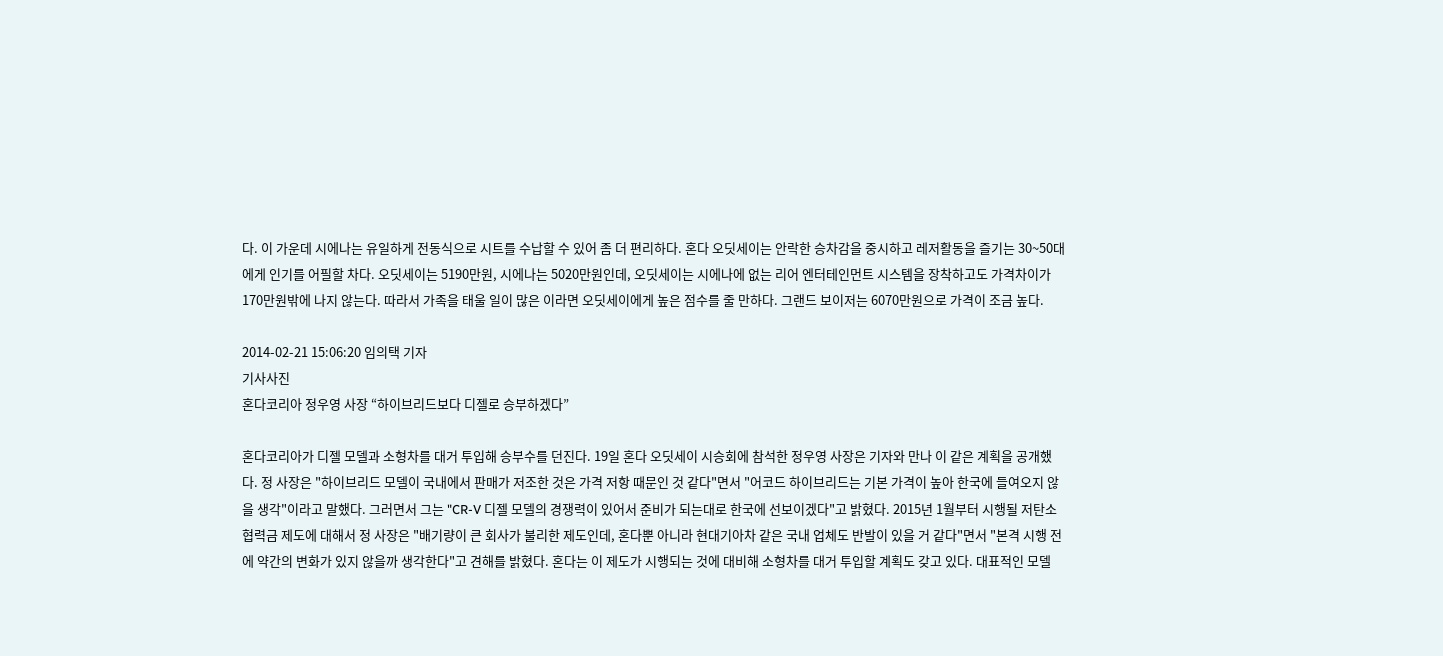다. 이 가운데 시에나는 유일하게 전동식으로 시트를 수납할 수 있어 좀 더 편리하다. 혼다 오딧세이는 안락한 승차감을 중시하고 레저활동을 즐기는 30~50대에게 인기를 어필할 차다. 오딧세이는 5190만원, 시에나는 5020만원인데, 오딧세이는 시에나에 없는 리어 엔터테인먼트 시스템을 장착하고도 가격차이가 170만원밖에 나지 않는다. 따라서 가족을 태울 일이 많은 이라면 오딧세이에게 높은 점수를 줄 만하다. 그랜드 보이저는 6070만원으로 가격이 조금 높다.

2014-02-21 15:06:20 임의택 기자
기사사진
혼다코리아 정우영 사장 “하이브리드보다 디젤로 승부하겠다”

혼다코리아가 디젤 모델과 소형차를 대거 투입해 승부수를 던진다. 19일 혼다 오딧세이 시승회에 참석한 정우영 사장은 기자와 만나 이 같은 계획을 공개했다. 정 사장은 "하이브리드 모델이 국내에서 판매가 저조한 것은 가격 저항 때문인 것 같다"면서 "어코드 하이브리드는 기본 가격이 높아 한국에 들여오지 않을 생각"이라고 말했다. 그러면서 그는 "CR-V 디젤 모델의 경쟁력이 있어서 준비가 되는대로 한국에 선보이겠다"고 밝혔다. 2015년 1월부터 시행될 저탄소 협력금 제도에 대해서 정 사장은 "배기량이 큰 회사가 불리한 제도인데, 혼다뿐 아니라 현대기아차 같은 국내 업체도 반발이 있을 거 같다"면서 "본격 시행 전에 약간의 변화가 있지 않을까 생각한다"고 견해를 밝혔다. 혼다는 이 제도가 시행되는 것에 대비해 소형차를 대거 투입할 계획도 갖고 있다. 대표적인 모델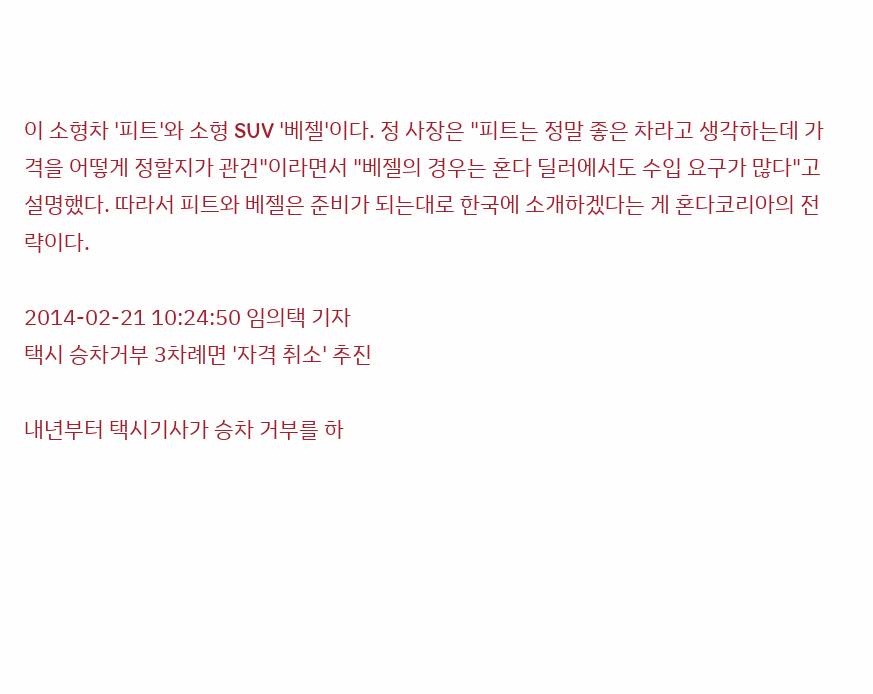이 소형차 '피트'와 소형 SUV '베젤'이다. 정 사장은 "피트는 정말 좋은 차라고 생각하는데 가격을 어떻게 정할지가 관건"이라면서 "베젤의 경우는 혼다 딜러에서도 수입 요구가 많다"고 설명했다. 따라서 피트와 베젤은 준비가 되는대로 한국에 소개하겠다는 게 혼다코리아의 전략이다.

2014-02-21 10:24:50 임의택 기자
택시 승차거부 3차례면 '자격 취소' 추진

내년부터 택시기사가 승차 거부를 하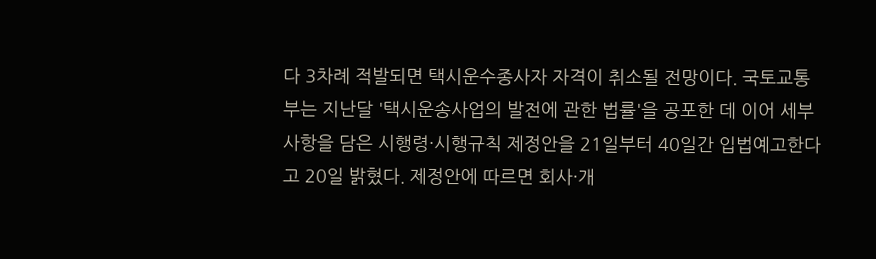다 3차례 적발되면 택시운수종사자 자격이 취소될 전망이다. 국토교통부는 지난달 '택시운송사업의 발전에 관한 법률'을 공포한 데 이어 세부사항을 담은 시행령·시행규칙 제정안을 21일부터 40일간 입법예고한다고 20일 밝혔다. 제정안에 따르면 회사·개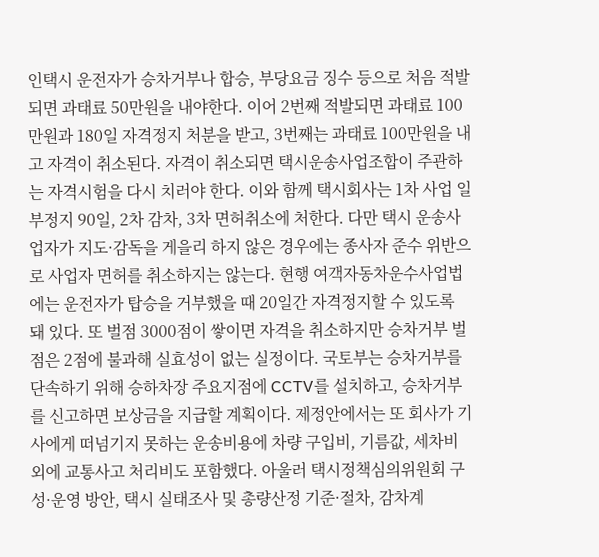인택시 운전자가 승차거부나 합승, 부당요금 징수 등으로 처음 적발되면 과태료 50만원을 내야한다. 이어 2번째 적발되면 과태료 100만원과 180일 자격정지 처분을 받고, 3번째는 과태료 100만원을 내고 자격이 취소된다. 자격이 취소되면 택시운송사업조합이 주관하는 자격시험을 다시 치러야 한다. 이와 함께 택시회사는 1차 사업 일부정지 90일, 2차 감차, 3차 면허취소에 처한다. 다만 택시 운송사업자가 지도·감독을 게을리 하지 않은 경우에는 종사자 준수 위반으로 사업자 면허를 취소하지는 않는다. 현행 여객자동차운수사업법에는 운전자가 탑승을 거부했을 때 20일간 자격정지할 수 있도록 돼 있다. 또 벌점 3000점이 쌓이면 자격을 취소하지만 승차거부 벌점은 2점에 불과해 실효성이 없는 실정이다. 국토부는 승차거부를 단속하기 위해 승하차장 주요지점에 CCTV를 설치하고, 승차거부를 신고하면 보상금을 지급할 계획이다. 제정안에서는 또 회사가 기사에게 떠넘기지 못하는 운송비용에 차량 구입비, 기름값, 세차비 외에 교통사고 처리비도 포함했다. 아울러 택시정책심의위원회 구성·운영 방안, 택시 실태조사 및 총량산정 기준·절차, 감차계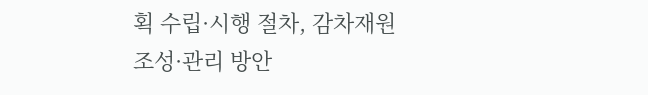획 수립·시행 절차, 감차재원 조성·관리 방안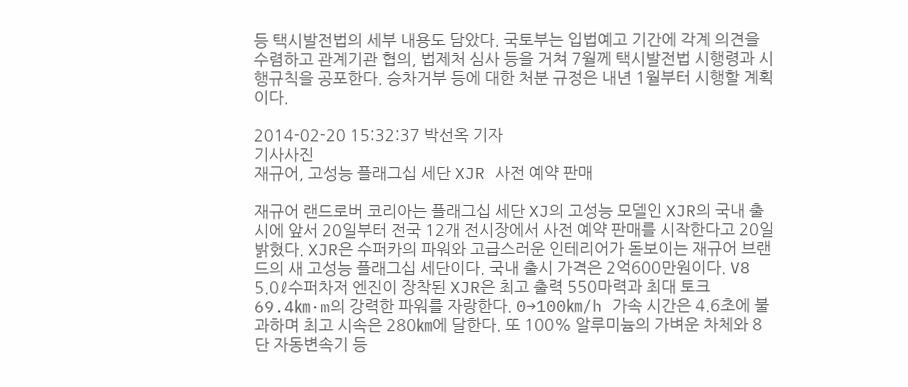등 택시발전법의 세부 내용도 담았다. 국토부는 입법예고 기간에 각계 의견을 수렴하고 관계기관 협의, 법제처 심사 등을 거쳐 7월께 택시발전법 시행령과 시행규칙을 공포한다. 승차거부 등에 대한 처분 규정은 내년 1월부터 시행할 계획이다.

2014-02-20 15:32:37 박선옥 기자
기사사진
재규어, 고성능 플래그십 세단 XJR 사전 예약 판매

재규어 랜드로버 코리아는 플래그십 세단 XJ의 고성능 모델인 XJR의 국내 출시에 앞서 20일부터 전국 12개 전시장에서 사전 예약 판매를 시작한다고 20일 밝혔다. XJR은 수퍼카의 파워와 고급스러운 인테리어가 돋보이는 재규어 브랜드의 새 고성능 플래그십 세단이다. 국내 출시 가격은 2억600만원이다. V8 5.0ℓ수퍼차저 엔진이 장착된 XJR은 최고 출력 550마력과 최대 토크 69.4㎞·m의 강력한 파워를 자랑한다. 0→100㎞/h 가속 시간은 4.6초에 불과하며 최고 시속은 280㎞에 달한다. 또 100% 알루미늄의 가벼운 차체와 8단 자동변속기 등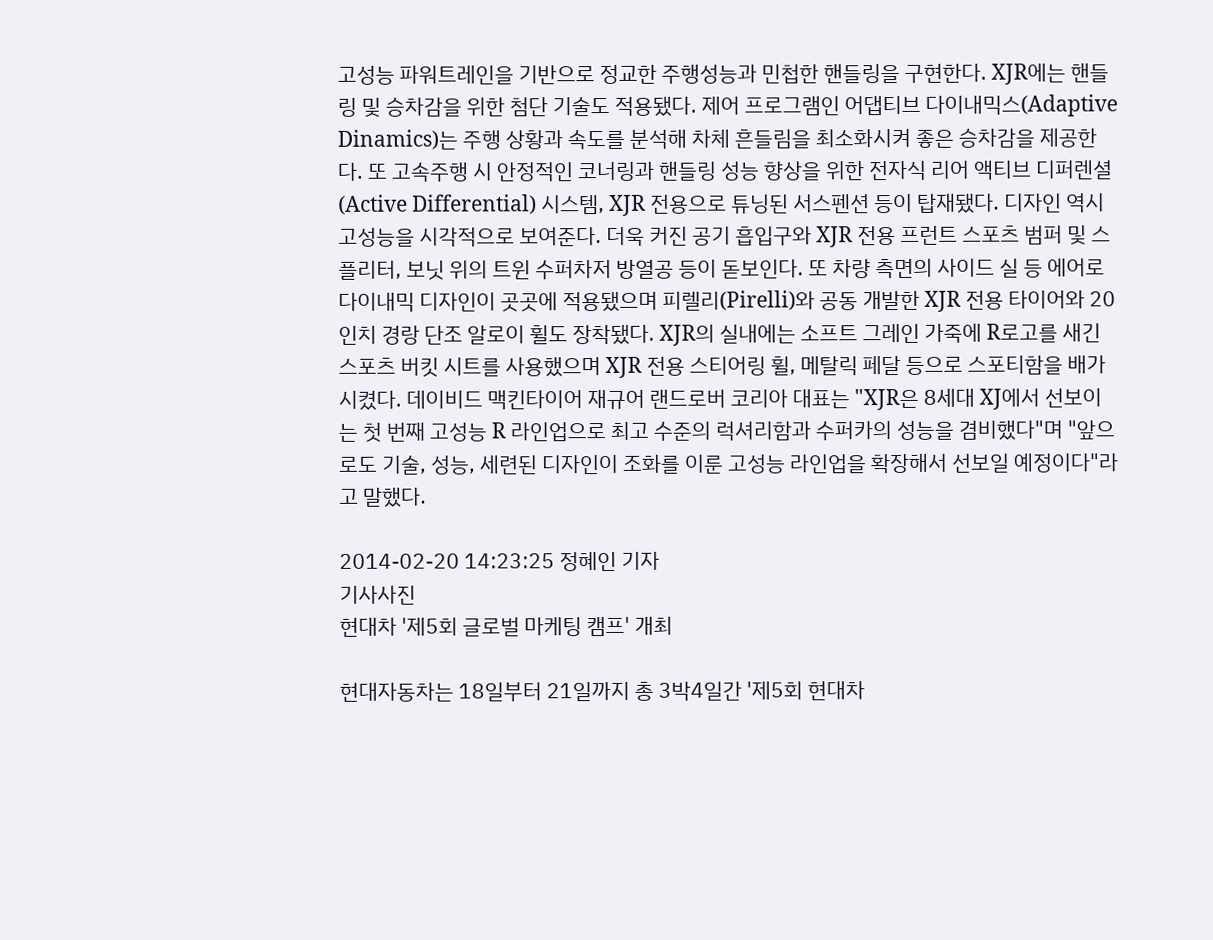고성능 파워트레인을 기반으로 정교한 주행성능과 민첩한 핸들링을 구현한다. XJR에는 핸들링 및 승차감을 위한 첨단 기술도 적용됐다. 제어 프로그램인 어댑티브 다이내믹스(Adaptive Dinamics)는 주행 상황과 속도를 분석해 차체 흔들림을 최소화시켜 좋은 승차감을 제공한다. 또 고속주행 시 안정적인 코너링과 핸들링 성능 향상을 위한 전자식 리어 액티브 디퍼렌셜(Active Differential) 시스템, XJR 전용으로 튜닝된 서스펜션 등이 탑재됐다. 디자인 역시 고성능을 시각적으로 보여준다. 더욱 커진 공기 흡입구와 XJR 전용 프런트 스포츠 범퍼 및 스플리터, 보닛 위의 트윈 수퍼차저 방열공 등이 돋보인다. 또 차량 측면의 사이드 실 등 에어로다이내믹 디자인이 곳곳에 적용됐으며 피렐리(Pirelli)와 공동 개발한 XJR 전용 타이어와 20인치 경랑 단조 알로이 휠도 장착됐다. XJR의 실내에는 소프트 그레인 가죽에 R로고를 새긴 스포츠 버킷 시트를 사용했으며 XJR 전용 스티어링 휠, 메탈릭 페달 등으로 스포티함을 배가시켰다. 데이비드 맥킨타이어 재규어 랜드로버 코리아 대표는 "XJR은 8세대 XJ에서 선보이는 첫 번째 고성능 R 라인업으로 최고 수준의 럭셔리함과 수퍼카의 성능을 겸비했다"며 "앞으로도 기술, 성능, 세련된 디자인이 조화를 이룬 고성능 라인업을 확장해서 선보일 예정이다"라고 말했다.

2014-02-20 14:23:25 정혜인 기자
기사사진
현대차 '제5회 글로벌 마케팅 캠프' 개최

현대자동차는 18일부터 21일까지 총 3박4일간 '제5회 현대차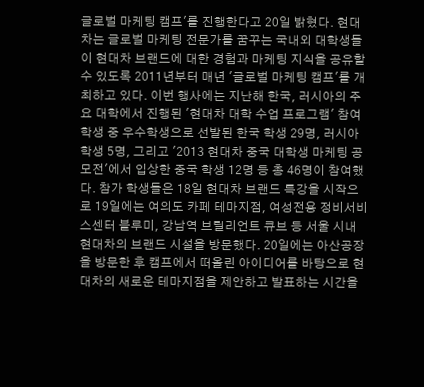글로벌 마케팅 캠프'를 진행한다고 20일 밝혔다. 현대차는 글로벌 마케팅 전문가를 꿈꾸는 국내외 대학생들이 현대차 브랜드에 대한 경험과 마케팅 지식을 공유할 수 있도록 2011년부터 매년 '글로벌 마케팅 캠프'를 개최하고 있다. 이번 행사에는 지난해 한국, 러시아의 주요 대학에서 진행된 '현대차 대학 수업 프로그램' 참여 학생 중 우수학생으로 선발된 한국 학생 29명, 러시아 학생 5명, 그리고 '2013 현대차 중국 대학생 마케팅 공모전'에서 입상한 중국 학생 12명 등 총 46명이 참여했다. 참가 학생들은 18일 현대차 브랜드 특강을 시작으로 19일에는 여의도 카페 테마지점, 여성전용 정비서비스센터 블루미, 강남역 브릴리언트 큐브 등 서울 시내 현대차의 브랜드 시설을 방문했다. 20일에는 아산공장을 방문한 후 캠프에서 떠올린 아이디어를 바탕으로 현대차의 새로운 테마지점을 제안하고 발표하는 시간을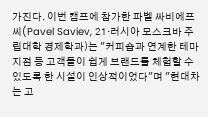가진다. 이번 캠프에 참가한 파벨 싸비에프 씨(Pavel Saviev, 21·러시아 모스크바 주립대학 경제학과)는 "커피숍과 연계한 테마지점 등 고객들이 쉽게 브랜드를 체험할 수 있도록 한 시설이 인상적이었다"며 "현대차는 고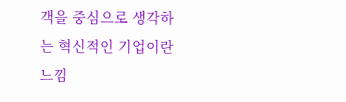객을 중심으로 생각하는 혁신적인 기업이란 느낌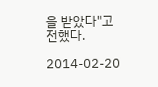을 받았다"고 전했다.

2014-02-20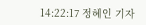14:22:17 정혜인 기자